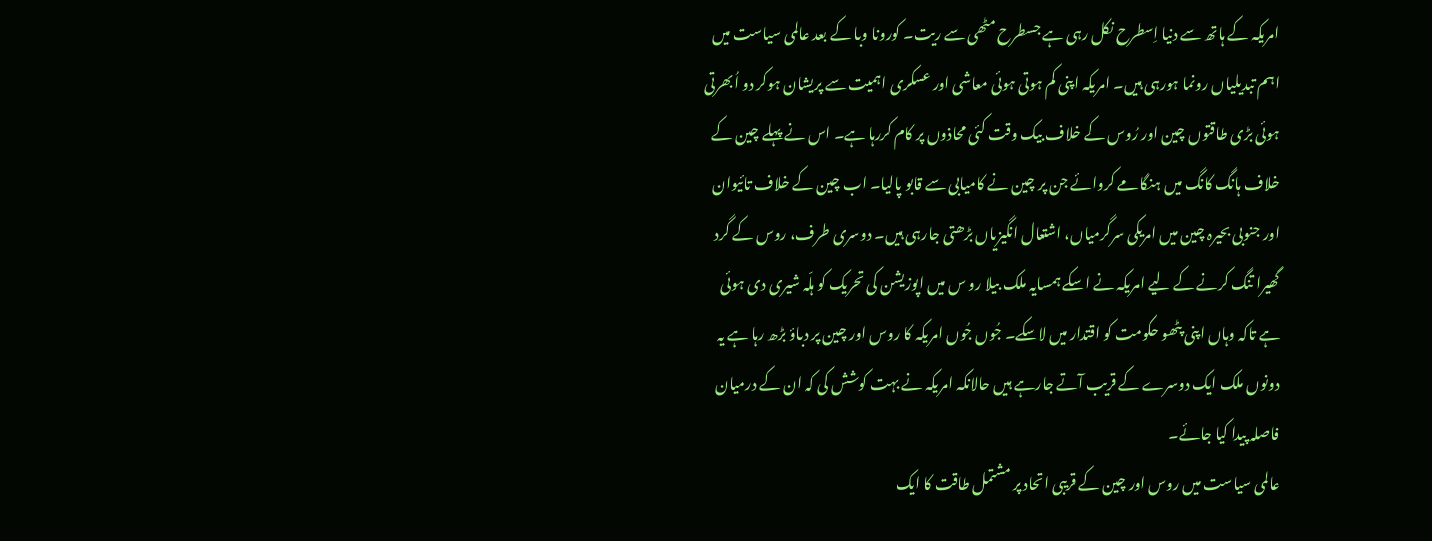امریکہ کے ہاتھ سے دنیا اِسطرح نکل رہی ہے جسطرح مٹھی سے ریت۔ کورونا وبا کے بعد عالمی سیاست میں اہم تبدیلیاں رونما ہورہی ہیں۔ امریکہ اپنی کم ہوتی ہوئی معاشی اور عسکری اہمیت سے پریشان ہوکر دو اُبھرتی ہوئی بڑی طاقتوں چین اور رُوس کے خلاف بیک وقت کئی محاذوں پر کام کررہا ہے۔ اس نے پہلے چین کے خلاف ہانگ کانگ میں ہنگامے کروائے جن پر چین نے کامیابی سے قابو پالیا۔ اب چین کے خلاف تائیوان اور جنوبی بحیرہ چین میں امریکی سرگرمیاں، اشتعال انگیزیاں بڑھتی جارہی ہیں۔ دوسری طرف، روس کے گرد گھیرا تنگ کرنے کے لیے امریکہ نے اسکے ہمسایہ ملک بیلا رو س میں اپوزیشن کی تحریک کو ہلّہ شیری دی ہوئی ہے تاکہ وہاں اپنی پٹھو حکومت کو اقتدار میں لاسکے۔ جُوں جُوں امریکہ کا روس اور چین پر دباؤ بڑھ رہا ہے یہ دونوں ملک ایک دوسرے کے قریب آتے جارہے ہیں حالانکہ امریکہ نے بہت کوشش کی کہ ان کے درمیان فاصلہ پیدا کیا جائے۔
عالمی سیاست میں روس اور چین کے قریبی اتحاد پر مشتمل طاقت کا ایک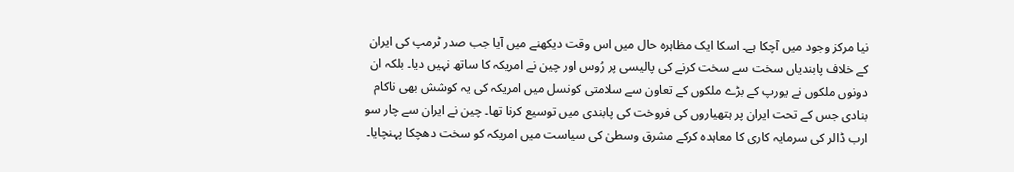نیا مرکز وجود میں آچکا ہے۔ اسکا ایک مظاہرہ حال میں اس وقت دیکھنے میں آیا جب صدر ٹرمپ کی ایران کے خلاف پابندیاں سخت سے سخت کرنے کی پالیسی پر رُوس اور چین نے امریکہ کا ساتھ نہیں دیا۔ بلکہ ان دونوں ملکوں نے یورپ کے بڑے ملکوں کے تعاون سے سلامتی کونسل میں امریکہ کی یہ کوشش بھی ناکام بنادی جس کے تحت ایران پر ہتھیاروں کی فروخت کی پابندی میں توسیع کرنا تھا۔ چین نے ایران سے چار سو ارب ڈالر کی سرمایہ کاری کا معاہدہ کرکے مشرق وسطیٰ کی سیاست میں امریکہ کو سخت دھچکا پہنچایا۔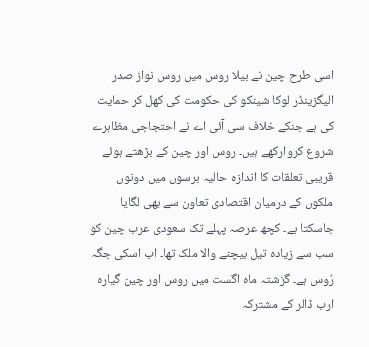اسی طرح چین نے بیلا روس میں روس نواز صدر الیگزینڈر لوکا شینکو کی حکومت کی کھل کر حمایت کی ہے جنکے خلاف سی آئی اے نے احتجاجی مظاہرے شروع کروارکھے ہیں۔ روس اور چین کے بڑھتے ہوئے قریبی تعلقات کا اندازہ حالیہ برسوں میں دونوں ملکوں کے درمیان اقتصادی تعاون سے بھی لگایا جاسکتا ہے۔ کچھ عرصہ پہلے تک سعودی عرب چین کو سب سے زیادہ تیل بیچنے والا ملک تھا۔ اب اسکی جگہ رُوس ہے۔ گزشتہ ماہ اگست میں روس اور چین گیارہ ارب ڈالر کے مشترکہ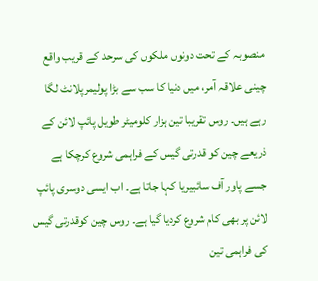منصوبہ کے تحت دونوں ملکوں کی سرحد کے قریب واقع چینی علاقہ آمر، میں دنیا کا سب سے بڑا پولیمرپلانٹ لگا رہے ہیں۔ روس تقریبا تین ہزار کلومیٹر طویل پائپ لائن کے ذریعے چین کو قدرتی گیس کے فراہمی شروع کرچکا ہے جسے پاور آف سائبیریا کہا جاتا ہے۔ اب ایسی دوسری پائپ لائن پر بھی کام شروع کردیا گیا ہے۔ روس چین کوقدرتی گیس کی فراہمی تین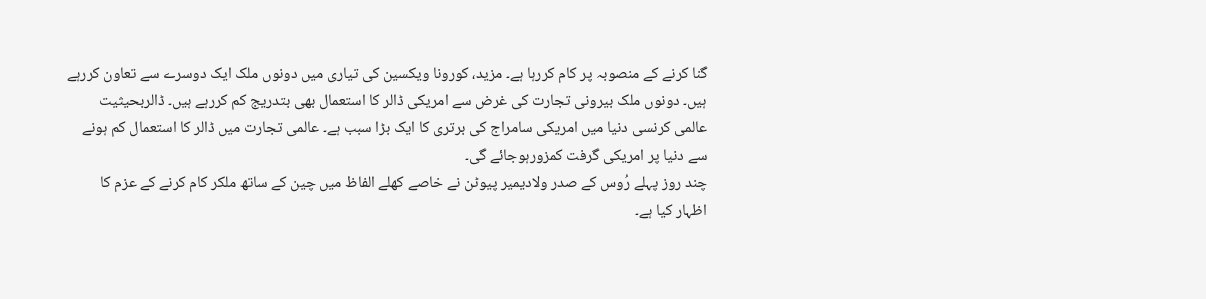گنا کرنے کے منصوبہ پر کام کررہا ہے۔ مزید، کورونا ویکسین کی تیاری میں دونوں ملک ایک دوسرے سے تعاون کررہے ہیں۔ دونوں ملک بیرونی تجارت کی غرض سے امریکی ڈالر کا استعمال بھی بتدریج کم کررہے ہیں۔ ڈالربحیثیت عالمی کرنسی دنیا میں امریکی سامراج کی برتری کا ایک بڑا سبب ہے۔ عالمی تجارت میں ڈالر کا استعمال کم ہونے سے دنیا پر امریکی گرفت کمزورہوجائے گی۔
چند روز پہلے رُوس کے صدر ولادیمیر پیوٹن نے خاصے کھلے الفاظ میں چین کے ساتھ ملکر کام کرنے کے عزم کا اظہار کیا ہے۔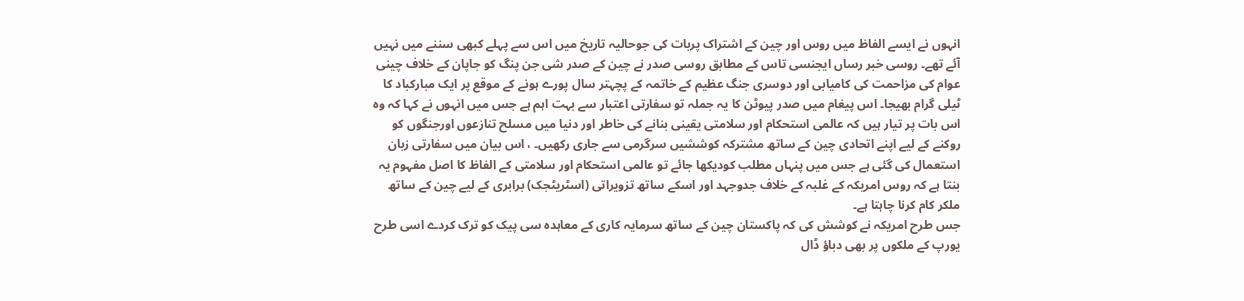انہوں نے ایسے الفاظ میں روس اور چین کے اشتراک پربات کی جوحالیہ تاریخ میں اس سے پہلے کبھی سننے میں نہیں آئے تھے۔ روسی خبر رساں ایجنسی تاس کے مطابق روسی صدر نے چین کے صدر شی جن پنگ کو جاپان کے خلاف چینی عوام کی مزاحمت کی کامیابی اور دوسری جنگ عظیم کے خاتمہ کے پچہتر سال پورے ہونے کے موقع پر ایک مبارکباد کا ٹیلی گرام بھیجا۔ اس پیغام میں صدر پیوٹن کا یہ جملہ تو سفارتی اعتبار سے بہت اہم ہے جس میں انہوں نے کہا کہ وہ اس بات پر تیار ہیں کہ عالمی استحکام اور سلامتی یقینی بنانے کی خاطر اور دنیا میں مسلح تنازعوں اورجنگوں کو روکنے کے لیے اپنے اتحادی چین کے ساتھ مشترکہ کوششیں سرگرمی سے جاری رکھیں۔ ، اس بیان میں سفارتی زبان استعمال کی گئی ہے جس میں پنہاں مطلب کودیکھا جائے تو عالمی استحکام اور سلامتی کے الفاظ کا اصل مفہوم یہ بنتا ہے کہ روس امریکہ کے غلبہ کے خلاف جدوجہد اور اسکے ساتھ تزویراتی (اسٹریٹجک) برابری کے لیے چین کے ساتھ ملکر کام کرنا چاہتا ہے۔
جس طرح امریکہ نے کوشش کی کہ پاکستان چین کے ساتھ سرمایہ کاری کے معاہدہ سی پیک کو ترک کردے اسی طرح یورپ کے ملکوں پر بھی دباؤ ڈال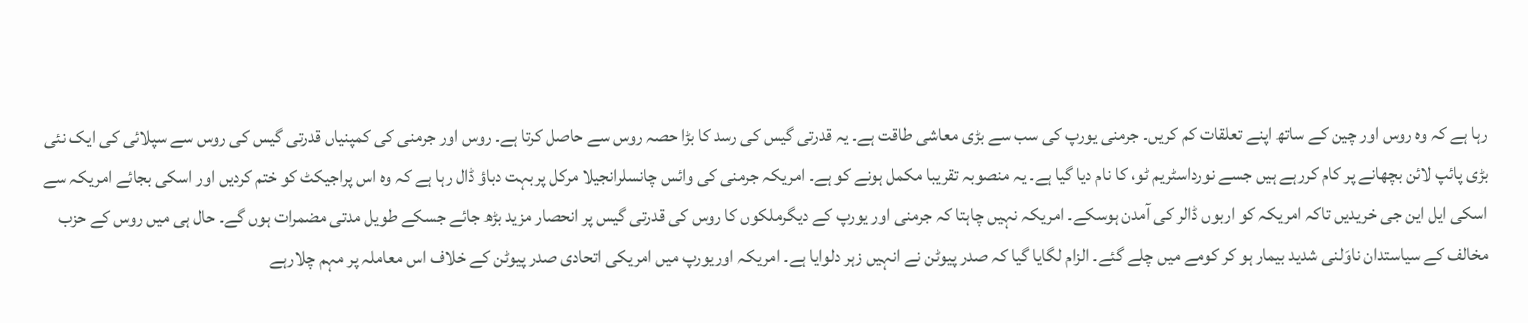رہا ہے کہ وہ روس اور چین کے ساتھ اپنے تعلقات کم کریں۔ جرمنی یورپ کی سب سے بڑی معاشی طاقت ہے۔ یہ قدرتی گیس کی رسد کا بڑا حصہ روس سے حاصل کرتا ہے۔ روس اور جرمنی کی کمپنیاں قدرتی گیس کی روس سے سپلائی کی ایک نئی بڑی پائپ لائن بچھانے پر کام کررہے ہیں جسے نورداسٹریم ٹو، کا نام دیا گیا ہے۔ یہ منصوبہ تقریبا مکمل ہونے کو ہے۔ امریکہ جرمنی کی وائس چانسلرانجیلا مرکل پربہت دباؤ ڈال رہا ہے کہ وہ اس پراجیکٹ کو ختم کردیں اور اسکی بجائے امریکہ سے اسکی ایل این جی خریدیں تاکہ امریکہ کو اربوں ڈالر کی آمدن ہوسکے۔ امریکہ نہیں چاہتا کہ جرمنی اور یورپ کے دیگرملکوں کا روس کی قدرتی گیس پر انحصار مزید بڑھ جائے جسکے طویل مدتی مضمرات ہوں گے۔ حال ہی میں روس کے حزب مخالف کے سیاستدان ناوَلنی شدید بیمار ہو کر کومے میں چلے گئے۔ الزام لگایا گیا کہ صدر پیوٹن نے انہیں زہر دلوایا ہے۔ امریکہ اوریورپ میں امریکی اتحادی صدر پیوٹن کے خلاف اس معاملہ پر مہم چلارہے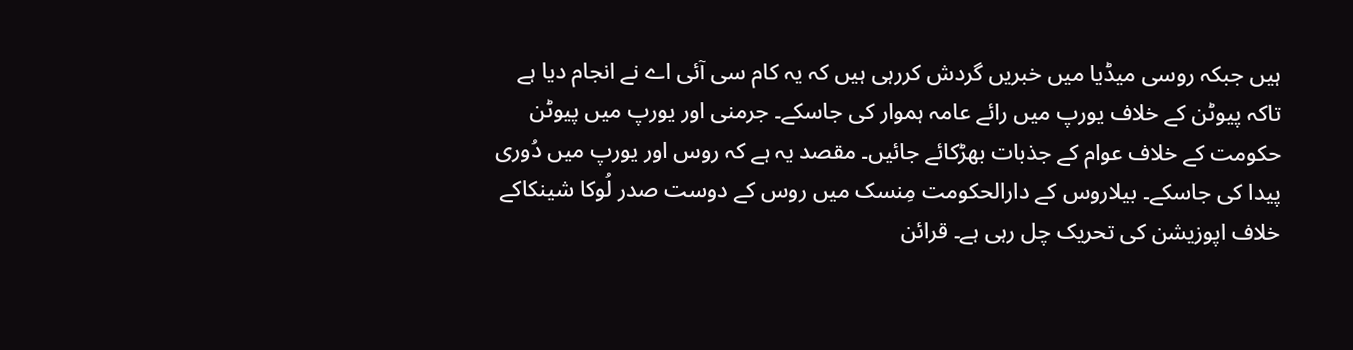ہیں جبکہ روسی میڈیا میں خبریں گردش کررہی ہیں کہ یہ کام سی آئی اے نے انجام دیا ہے تاکہ پیوٹن کے خلاف یورپ میں رائے عامہ ہموار کی جاسکے۔ جرمنی اور یورپ میں پیوٹن حکومت کے خلاف عوام کے جذبات بھڑکائے جائیں۔ مقصد یہ ہے کہ روس اور یورپ میں دُوری پیدا کی جاسکے۔ بیلاروس کے دارالحکومت مِنسک میں روس کے دوست صدر لُوکا شینکاکے خلاف اپوزیشن کی تحریک چل رہی ہے۔ قرائن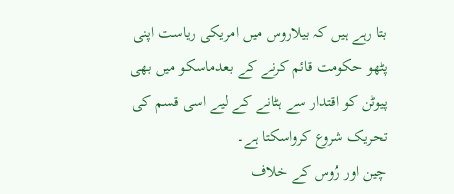بتا رہے ہیں کہ بیلاروس میں امریکی ریاست اپنی پٹھو حکومت قائم کرنے کے بعدماسکو میں بھی پیوٹن کو اقتدار سے ہٹانے کے لیے اسی قسم کی تحریک شروع کرواسکتا ہے۔
چین اور رُوس کے خلاف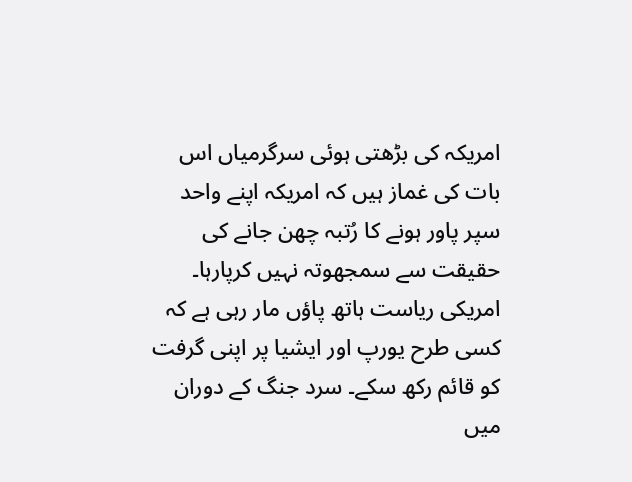امریکہ کی بڑھتی ہوئی سرگرمیاں اس بات کی غماز ہیں کہ امریکہ اپنے واحد سپر پاور ہونے کا رُتبہ چھن جانے کی حقیقت سے سمجھوتہ نہیں کرپارہا۔ امریکی ریاست ہاتھ پاؤں مار رہی ہے کہ کسی طرح یورپ اور ایشیا پر اپنی گرفت کو قائم رکھ سکے۔ سرد جنگ کے دوران میں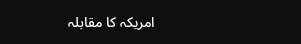امریکہ کا مقابلہ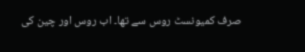صرف کمیونسٹ روس سے تھا۔ اب روس اور چین کی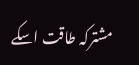مشترکہ طاقت اسکے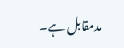مدمقابل ہے۔